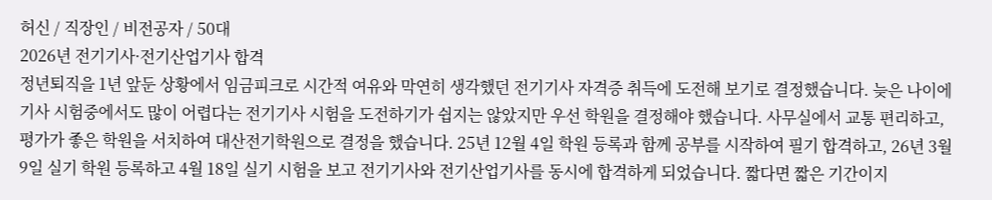허신 / 직장인 / 비전공자 / 50대
2026년 전기기사·전기산업기사 합격
정년퇴직을 1년 앞둔 상황에서 임금피크로 시간적 여유와 막연히 생각했던 전기기사 자격증 취득에 도전해 보기로 결정했습니다. 늦은 나이에 기사 시험중에서도 많이 어렵다는 전기기사 시험을 도전하기가 쉽지는 않았지만 우선 학원을 결정해야 했습니다. 사무실에서 교통 편리하고, 평가가 좋은 학원을 서치하여 대산전기학원으로 결정을 했습니다. 25년 12월 4일 학원 등록과 함께 공부를 시작하여 필기 합격하고, 26년 3월 9일 실기 학원 등록하고 4월 18일 실기 시험을 보고 전기기사와 전기산업기사를 동시에 합격하게 되었습니다. 짧다면 짧은 기간이지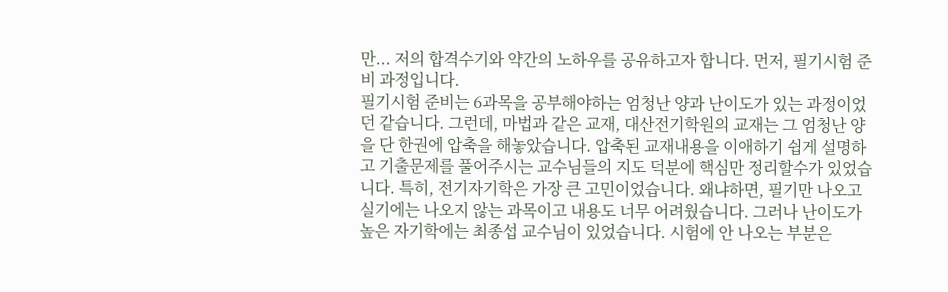만... 저의 합격수기와 약간의 노하우를 공유하고자 합니다. 먼저, 필기시험 준비 과정입니다.
필기시험 준비는 6과목을 공부해야하는 엄청난 양과 난이도가 있는 과정이었던 같습니다. 그런데, 마법과 같은 교재, 대산전기학원의 교재는 그 엄청난 양을 단 한권에 압축을 해놓았습니다. 압축된 교재내용을 이애하기 쉽게 설명하고 기출문제를 풀어주시는 교수님들의 지도 덕분에 핵심만 정리할수가 있었습니다. 특히, 전기자기학은 가장 큰 고민이었습니다. 왜냐하면, 필기만 나오고 실기에는 나오지 않는 과목이고 내용도 너무 어려웠습니다. 그러나 난이도가 높은 자기학에는 최종섭 교수님이 있었습니다. 시험에 안 나오는 부분은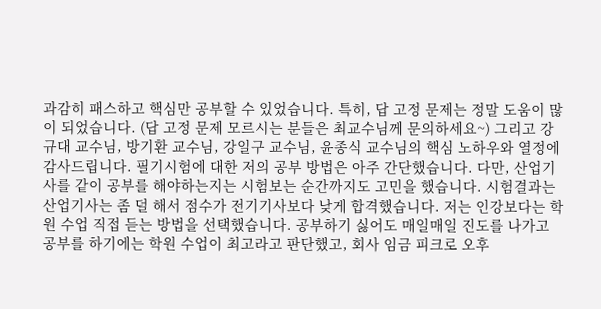과감히 패스하고 핵심만 공부할 수 있었습니다. 특히, 답 고정 문제는 정말 도움이 많이 되었습니다. (답 고정 문제 모르시는 분들은 최교수님께 문의하세요~) 그리고 강규대 교수님, 방기환 교수님, 강일구 교수님, 윤종식 교수님의 핵심 노하우와 열정에 감사드립니다. 필기시험에 대한 저의 공부 방법은 아주 간단했습니다. 다만, 산업기사를 같이 공부를 해야하는지는 시험보는 순간까지도 고민을 했습니다. 시험결과는 산업기사는 좀 덜 해서 점수가 전기기사보다 낮게 합격했습니다. 저는 인강보다는 학원 수업 직접 듣는 방법을 선택했습니다. 공부하기 싫어도 매일매일 진도를 나가고 공부를 하기에는 학원 수업이 최고라고 판단했고, 회사 임금 피크로 오후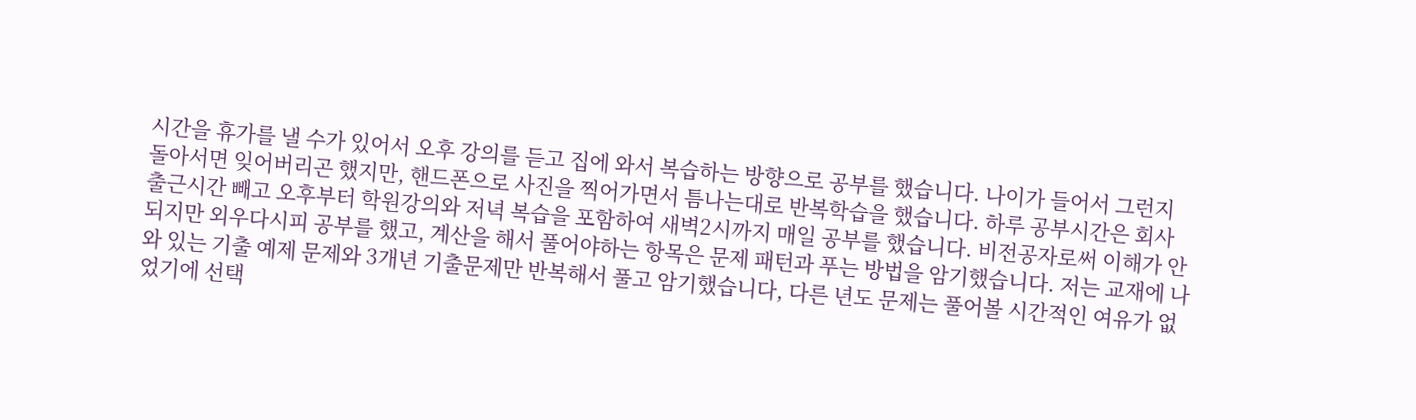시간을 휴가를 낼 수가 있어서 오후 강의를 듣고 집에 와서 복습하는 방향으로 공부를 했습니다. 나이가 들어서 그런지 돌아서면 잊어버리곤 했지만, 핸드폰으로 사진을 찍어가면서 틈나는대로 반복학습을 했습니다. 하루 공부시간은 회사 출근시간 빼고 오후부터 학원강의와 저녁 복습을 포함하여 새벽2시까지 매일 공부를 했습니다. 비전공자로써 이해가 안 되지만 외우다시피 공부를 했고, 계산을 해서 풀어야하는 항목은 문제 패턴과 푸는 방법을 암기했습니다. 저는 교재에 나와 있는 기출 예제 문제와 3개년 기출문제만 반복해서 풀고 암기했습니다, 다른 년도 문제는 풀어볼 시간적인 여유가 없었기에 선택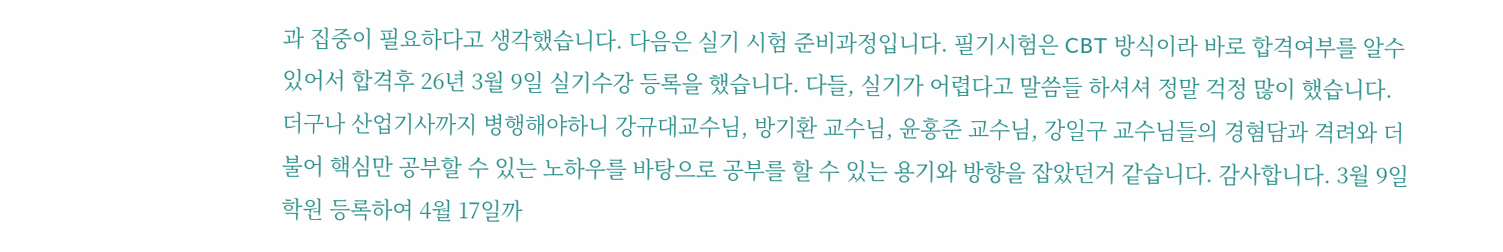과 집중이 필요하다고 생각했습니다. 다음은 실기 시험 준비과정입니다. 필기시험은 CBT 방식이라 바로 합격여부를 알수 있어서 합격후 26년 3월 9일 실기수강 등록을 했습니다. 다들, 실기가 어렵다고 말씀들 하셔셔 정말 걱정 많이 했습니다. 더구나 산업기사까지 병행해야하니 강규대교수님, 방기환 교수님, 윤홍준 교수님, 강일구 교수님들의 경혐담과 격려와 더불어 핵심만 공부할 수 있는 노하우를 바탕으로 공부를 할 수 있는 용기와 방향을 잡았던거 같습니다. 감사합니다. 3월 9일 학원 등록하여 4월 17일까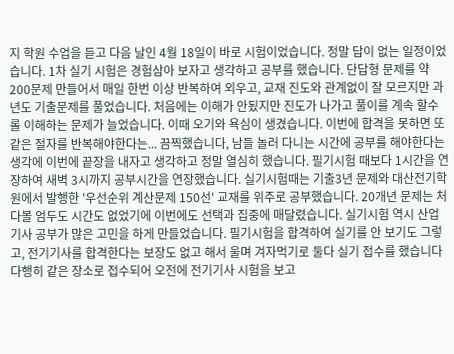지 학원 수업을 듣고 다음 날인 4월 18일이 바로 시험이었습니다. 정말 답이 없는 일정이었습니다. 1차 실기 시험은 경험삼아 보자고 생각하고 공부를 했습니다. 단답형 문제를 약 200문제 만들어서 매일 한번 이상 반복하여 외우고, 교재 진도와 관계없이 잘 모르지만 과년도 기출문제를 풀었습니다. 처음에는 이해가 안됬지만 진도가 나가고 풀이를 계속 할수롤 이해하는 문제가 늘었습니다. 이때 오기와 욕심이 생겼습니다. 이번에 합격을 못하면 또 같은 절자를 반복해야한다는... 끔찍했습니다, 남들 놀러 다니는 시간에 공부를 해야한다는 생각에 이번에 끝장을 내자고 생각하고 정말 열심히 했습니다. 필기시험 때보다 1시간을 연장하여 새벽 3시까지 공부시간을 연장했습니다. 실기시험때는 기출3년 문제와 대산전기학원에서 발행한 '우선순위 계산문제 150선' 교재를 위주로 공부했습니다. 20개년 문제는 처다볼 엄두도 시간도 없었기에 이번에도 선택과 집중에 매달렸습니다. 실기시험 역시 산업기사 공부가 많은 고민을 하게 만들었습니다. 필기시험을 합격하여 실기를 안 보기도 그렇고, 전기기사를 합격한다는 보장도 없고 해서 울며 겨자먹기로 둘다 실기 접수를 했습니다 다행히 같은 장소로 접수되어 오전에 전기기사 시험을 보고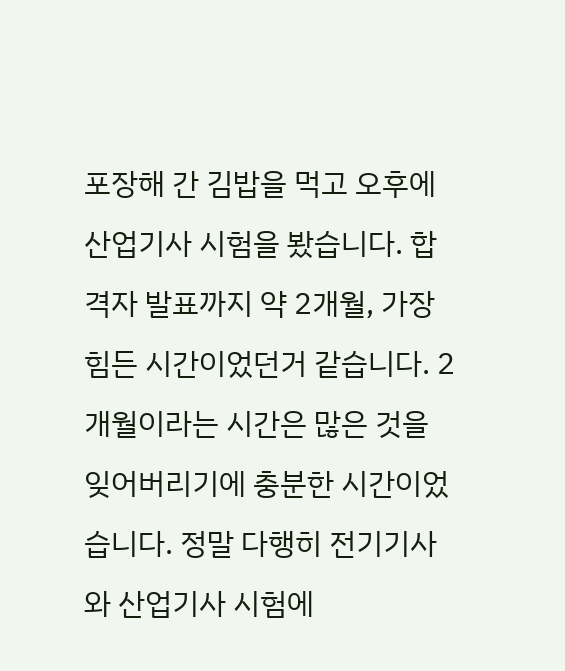포장해 간 김밥을 먹고 오후에 산업기사 시험을 봤습니다. 합격자 발표까지 약 2개월, 가장 힘든 시간이었던거 같습니다. 2개월이라는 시간은 많은 것을 잊어버리기에 충분한 시간이었습니다. 정말 다행히 전기기사와 산업기사 시험에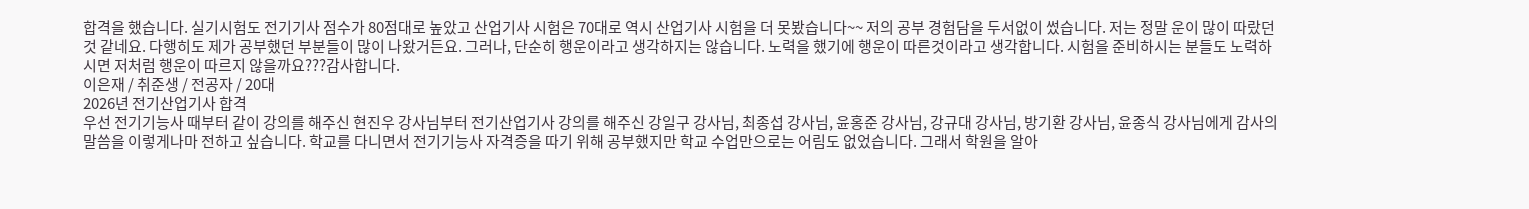합격을 했습니다. 실기시험도 전기기사 점수가 80점대로 높았고 산업기사 시험은 70대로 역시 산업기사 시험을 더 못봤습니다~~ 저의 공부 경험담을 두서없이 썼습니다. 저는 정말 운이 많이 따랐던 것 같네요. 다행히도 제가 공부했던 부분들이 많이 나왔거든요. 그러나, 단순히 행운이라고 생각하지는 않습니다. 노력을 했기에 행운이 따른것이라고 생각합니다. 시험을 준비하시는 분들도 노력하시면 저처럼 행운이 따르지 않을까요???감사합니다.
이은재 / 취준생 / 전공자 / 20대
2026년 전기산업기사 합격
우선 전기기능사 때부터 같이 강의를 해주신 현진우 강사님부터 전기산업기사 강의를 해주신 강일구 강사님, 최종섭 강사님, 윤홍준 강사님, 강규대 강사님, 방기환 강사님, 윤종식 강사님에게 감사의 말씀을 이렇게나마 전하고 싶습니다. 학교를 다니면서 전기기능사 자격증을 따기 위해 공부했지만 학교 수업만으로는 어림도 없었습니다. 그래서 학원을 알아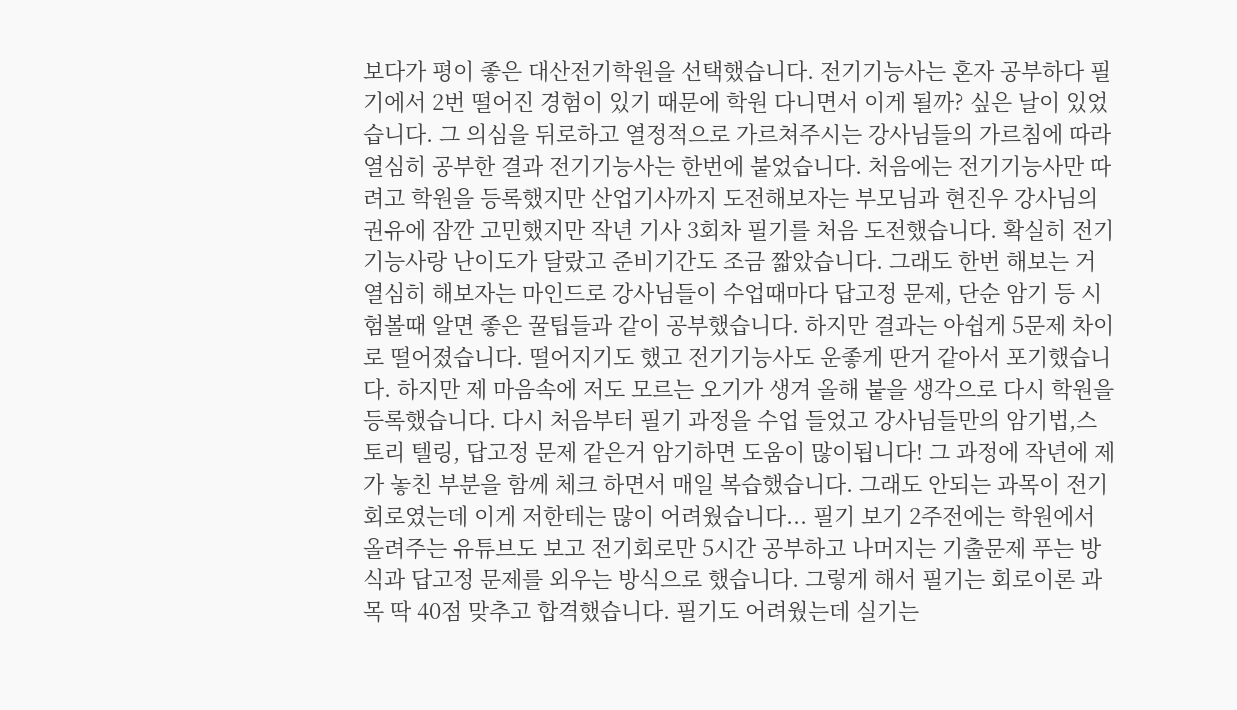보다가 평이 좋은 대산전기학원을 선택했습니다. 전기기능사는 혼자 공부하다 필기에서 2번 떨어진 경험이 있기 때문에 학원 다니면서 이게 될까? 싶은 날이 있었습니다. 그 의심을 뒤로하고 열정적으로 가르쳐주시는 강사님들의 가르침에 따라 열심히 공부한 결과 전기기능사는 한번에 붙었습니다. 처음에는 전기기능사만 따려고 학원을 등록했지만 산업기사까지 도전해보자는 부모님과 현진우 강사님의 권유에 잠깐 고민했지만 작년 기사 3회차 필기를 처음 도전했습니다. 확실히 전기기능사랑 난이도가 달랐고 준비기간도 조금 짧았습니다. 그래도 한번 해보는 거 열심히 해보자는 마인드로 강사님들이 수업때마다 답고정 문제, 단순 암기 등 시험볼때 알면 좋은 꿀팁들과 같이 공부했습니다. 하지만 결과는 아쉽게 5문제 차이로 떨어졌습니다. 떨어지기도 했고 전기기능사도 운좋게 딴거 같아서 포기했습니다. 하지만 제 마음속에 저도 모르는 오기가 생겨 올해 붙을 생각으로 다시 학원을 등록했습니다. 다시 처음부터 필기 과정을 수업 들었고 강사님들만의 암기법,스토리 텔링, 답고정 문제 같은거 암기하면 도움이 많이됩니다! 그 과정에 작년에 제가 놓친 부분을 함께 체크 하면서 매일 복습했습니다. 그래도 안되는 과목이 전기회로였는데 이게 저한테는 많이 어려웠습니다... 필기 보기 2주전에는 학원에서 올려주는 유튜브도 보고 전기회로만 5시간 공부하고 나머지는 기출문제 푸는 방식과 답고정 문제를 외우는 방식으로 했습니다. 그렇게 해서 필기는 회로이론 과목 딱 40점 맞추고 합격했습니다. 필기도 어려웠는데 실기는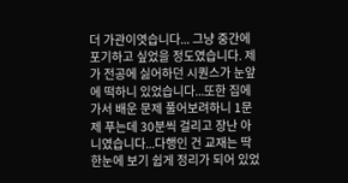더 가관이엿습니다... 그냥 중간에 포기하고 싶었을 정도였습니다. 제가 전공에 싫어하던 시퀀스가 눈앞에 떡하니 있었습니다...또한 집에 가서 배운 문제 풀어보려하니 1문제 푸는데 30분씩 걸리고 장난 아니였습니다...다행인 건 교재는 딱 한눈에 보기 쉽게 정리가 되어 있었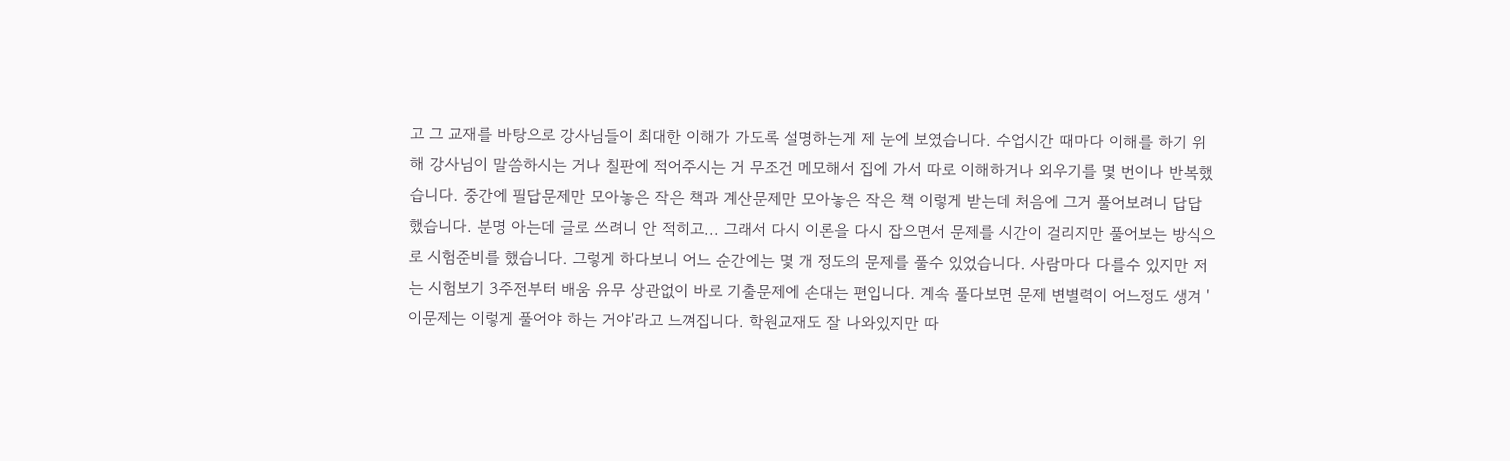고 그 교재를 바탕으로 강사님들이 최대한 이해가 가도록 설명하는게 제 눈에 보였습니다. 수업시간 때마다 이해를 하기 위해 강사님이 말씀하시는 거나 칠판에 적어주시는 거 무조건 메모해서 집에 가서 따로 이해하거나 외우기를 몇 번이나 반복했습니다. 중간에 필답문제만 모아놓은 작은 책과 계산문제만 모아놓은 작은 책 이렇게 받는데 처음에 그거 풀어보려니 답답했습니다. 분명 아는데 글로 쓰려니 안 적히고... 그래서 다시 이론을 다시 잡으면서 문제를 시간이 걸리지만 풀어보는 방식으로 시험준비를 했습니다. 그렇게 하다보니 어느 순간에는 몇 개 정도의 문제를 풀수 있었습니다. 사람마다 다를수 있지만 저는 시험보기 3주전부터 배움 유무 상관없이 바로 기출문제에 손대는 편입니다. 계속 풀다보면 문제 변별력이 어느정도 생겨 '이문제는 이렇게 풀어야 하는 거야'라고 느껴집니다. 학원교재도 잘 나와있지만 따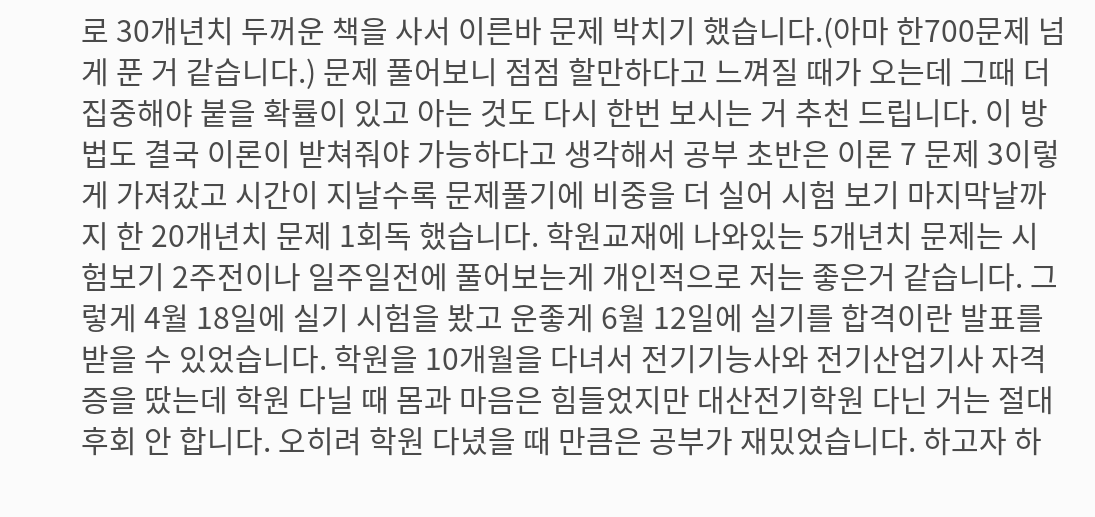로 30개년치 두꺼운 책을 사서 이른바 문제 박치기 했습니다.(아마 한700문제 넘게 푼 거 같습니다.) 문제 풀어보니 점점 할만하다고 느껴질 때가 오는데 그때 더 집중해야 붙을 확률이 있고 아는 것도 다시 한번 보시는 거 추천 드립니다. 이 방법도 결국 이론이 받쳐줘야 가능하다고 생각해서 공부 초반은 이론 7 문제 3이렇게 가져갔고 시간이 지날수록 문제풀기에 비중을 더 실어 시험 보기 마지막날까지 한 20개년치 문제 1회독 했습니다. 학원교재에 나와있는 5개년치 문제는 시험보기 2주전이나 일주일전에 풀어보는게 개인적으로 저는 좋은거 같습니다. 그렇게 4월 18일에 실기 시험을 봤고 운좋게 6월 12일에 실기를 합격이란 발표를 받을 수 있었습니다. 학원을 10개월을 다녀서 전기기능사와 전기산업기사 자격증을 땄는데 학원 다닐 때 몸과 마음은 힘들었지만 대산전기학원 다닌 거는 절대 후회 안 합니다. 오히려 학원 다녔을 때 만큼은 공부가 재밌었습니다. 하고자 하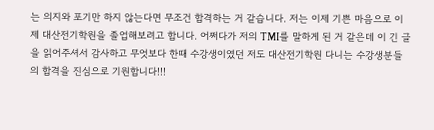는 의지와 포기만 하지 않는다면 무조건 합격하는 거 같습니다. 저는 이제 기쁜 마음으로 이제 대산전기학원을 졸업해보려고 합니다. 어쩌다가 저의 TMI를 말하게 된 거 같은데 이 긴 글을 읽어주셔서 감사하고 무엇보다 한때 수강생이였던 저도 대산전기학원 다니는 수강생분들의 합격을 진심으로 기원합니다!!!